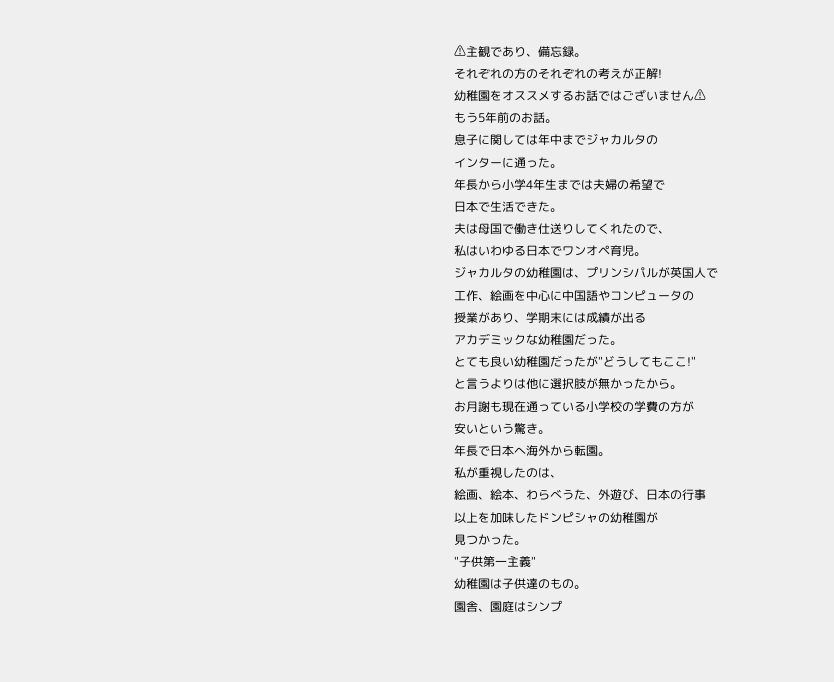⚠主観であり、備忘録。
それぞれの方のそれぞれの考えが正解!
幼稚園をオススメするお話ではございません⚠
もう5年前のお話。
息子に関しては年中までジャカルタの
インターに通った。
年長から小学4年生までは夫婦の希望で
日本で生活できた。
夫は母国で働き仕送りしてくれたので、
私はいわゆる日本でワンオペ育児。
ジャカルタの幼稚園は、プリンシパルが英国人で
工作、絵画を中心に中国語やコンピュータの
授業があり、学期末には成績が出る
アカデミックな幼稚園だった。
とても良い幼稚園だったが"どうしてもここ!"
と言うよりは他に選択肢が無かったから。
お月謝も現在通っている小学校の学費の方が
安いという驚き。
年長で日本へ海外から転園。
私が重視したのは、
絵画、絵本、わらべうた、外遊び、日本の行事
以上を加味したドンピシャの幼稚園が
見つかった。
"子供第一主義"
幼稚園は子供達のもの。
園舎、園庭はシンプ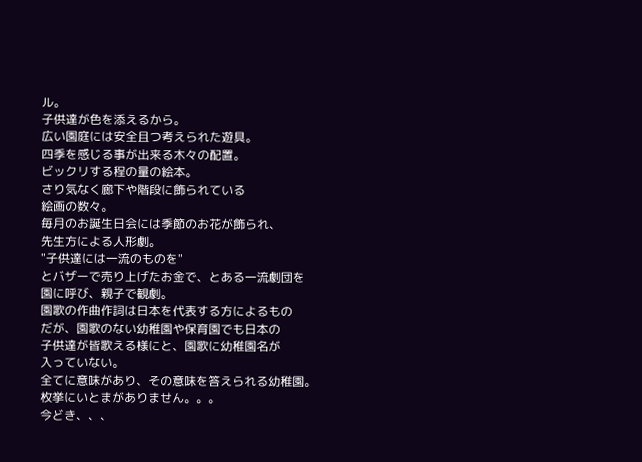ル。
子供達が色を添えるから。
広い園庭には安全且つ考えられた遊具。
四季を感じる事が出来る木々の配置。
ビックリする程の量の絵本。
さり気なく廊下や階段に飾られている
絵画の数々。
毎月のお誕生日会には季節のお花が飾られ、
先生方による人形劇。
"子供達には一流のものを"
とバザーで売り上げたお金で、とある一流劇団を
園に呼び、親子で観劇。
園歌の作曲作詞は日本を代表する方によるもの
だが、園歌のない幼稚園や保育園でも日本の
子供達が皆歌える様にと、園歌に幼稚園名が
入っていない。
全てに意味があり、その意味を答えられる幼稚園。
枚挙にいとまがありません。。。
今どき、、、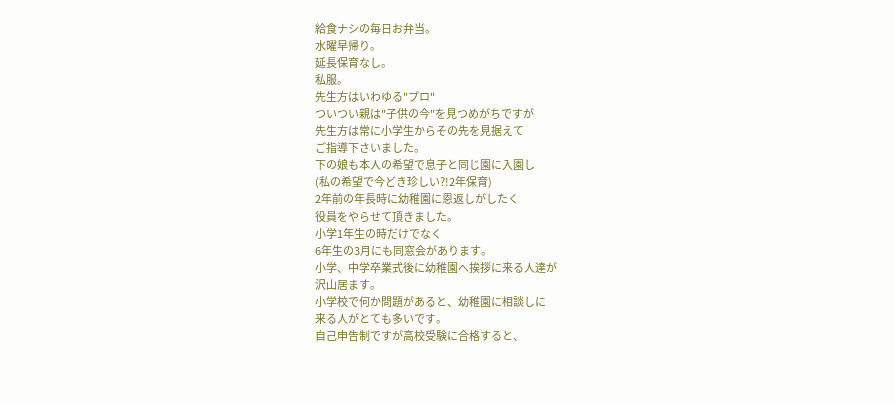給食ナシの毎日お弁当。
水曜早帰り。
延長保育なし。
私服。
先生方はいわゆる"プロ"
ついつい親は"子供の今"を見つめがちですが
先生方は常に小学生からその先を見据えて
ご指導下さいました。
下の娘も本人の希望で息子と同じ園に入園し
(私の希望で今どき珍しい?!2年保育)
2年前の年長時に幼稚園に恩返しがしたく
役員をやらせて頂きました。
小学1年生の時だけでなく
6年生の3月にも同窓会があります。
小学、中学卒業式後に幼稚園へ挨拶に来る人達が
沢山居ます。
小学校で何か問題があると、幼稚園に相談しに
来る人がとても多いです。
自己申告制ですが高校受験に合格すると、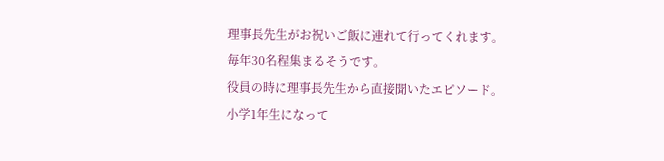理事長先生がお祝いご飯に連れて行ってくれます。
毎年30名程集まるそうです。
役員の時に理事長先生から直接聞いたエピソード。
小学1年生になって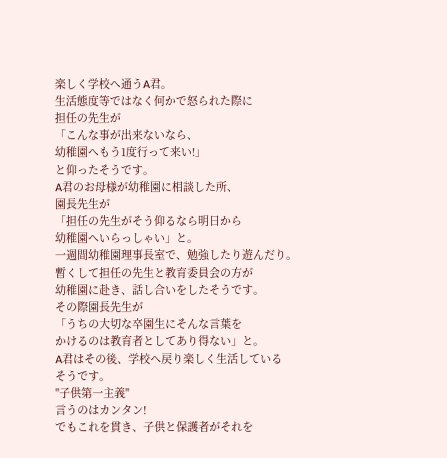楽しく学校へ通うA君。
生活態度等ではなく何かで怒られた際に
担任の先生が
「こんな事が出来ないなら、
幼稚園へもう1度行って来い!」
と仰ったそうです。
A君のお母様が幼稚園に相談した所、
園長先生が
「担任の先生がそう仰るなら明日から
幼稚園へいらっしゃい」と。
一週間幼稚園理事長室で、勉強したり遊んだり。
暫くして担任の先生と教育委員会の方が
幼稚園に赴き、話し合いをしたそうです。
その際園長先生が
「うちの大切な卒園生にそんな言葉を
かけるのは教育者としてあり得ない」と。
A君はその後、学校へ戻り楽しく生活している
そうです。
"子供第一主義"
言うのはカンタン!
でもこれを貫き、子供と保護者がそれを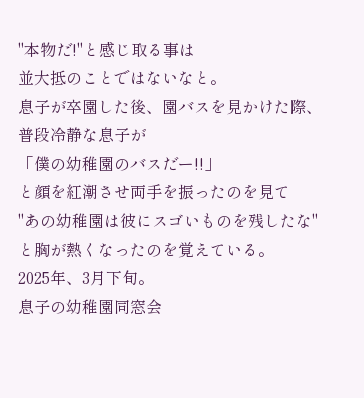"本物だ!"と感じ取る事は
並大抵のことではないなと。
息子が卒園した後、園バスを見かけた際、
普段冷静な息子が
「僕の幼稚園のバスだー!!」
と顔を紅潮させ両手を振ったのを見て
"あの幼稚園は彼にスゴいものを残したな"
と胸が熱くなったのを覚えている。
2025年、3月下旬。
息子の幼稚園同窓会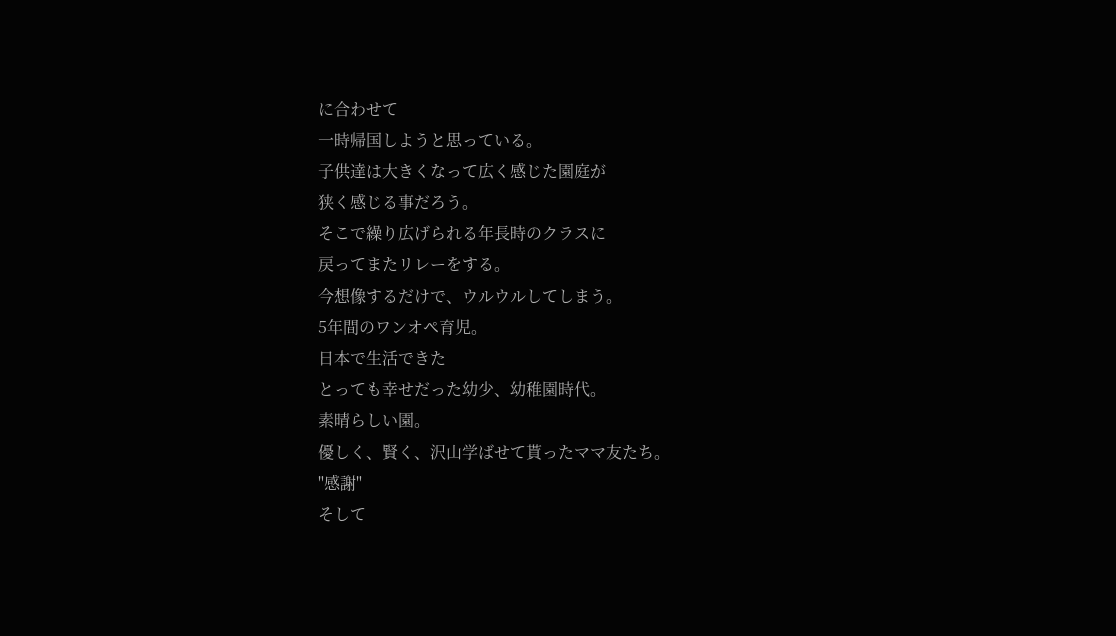に合わせて
一時帰国しようと思っている。
子供達は大きくなって広く感じた園庭が
狭く感じる事だろう。
そこで繰り広げられる年長時のクラスに
戻ってまたリレーをする。
今想像するだけで、ウルウルしてしまう。
5年間のワンオペ育児。
日本で生活できた
とっても幸せだった幼少、幼稚園時代。
素晴らしい園。
優しく、賢く、沢山学ばせて貰ったママ友たち。
"感謝"
そして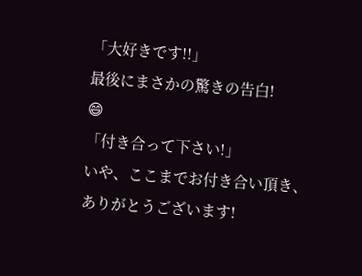「大好きです!!」
最後にまさかの驚きの告白!
😄
「付き合って下さい!」
いや、ここまでお付き合い頂き、
ありがとうございます!